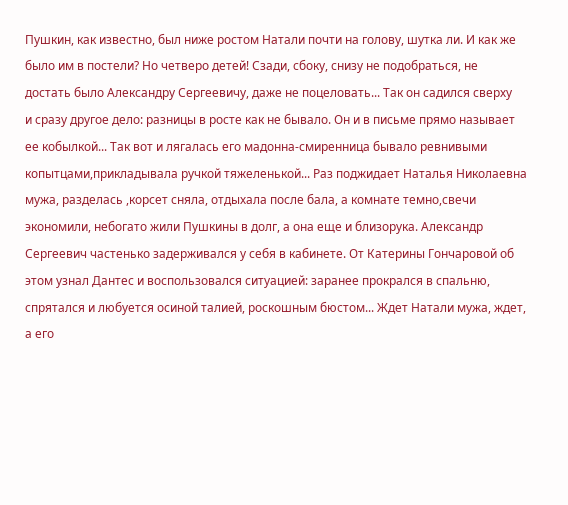Пушкин, как известно, был ниже ростом Натали почти на голову, шутка ли. И как же
было им в постели? Но четверо детей! Cзади, сбоку, снизу не подобраться, не
достать было Александру Сергеевичу, даже не поцеловать... Так он садился сверху
и сразу другое дело: разницы в росте как не бывало. Он и в письме прямо называет
ее кобылкой... Так вот и лягалась его мадонна-смиренница бывало ревнивыми
копытцами,прикладывала ручкой тяжеленькой... Раз поджидает Наталья Николаевна
мужа, разделась ,корсет сняла, отдыхала после бала, а комнате темно,свечи
экономили, небогато жили Пушкины в долг, а она еще и близорука. Александр
Сергеевич частенько задерживался у себя в кабинете. От Катерины Гончаровой об
этом узнал Дантес и воспользовался ситуацией: заранее прокрался в спальню,
спрятался и любуется осиной талией, роскошным бюстом... Ждет Натали мужа, ждет,
а его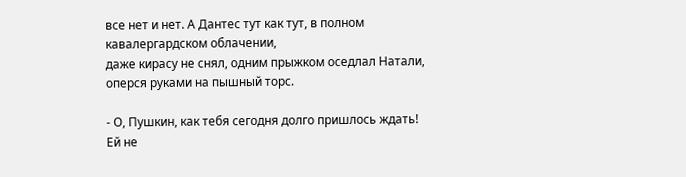все нет и нет. А Дантес тут как тут, в полном кавалергардском облачении,
даже кирасу не снял, одним прыжком оседлал Натали, оперся руками на пышный торс.

- О, Пушкин, как тебя сегодня долго пришлось ждать! Ей не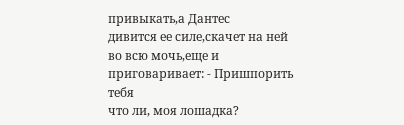привыкать,а Дантес
дивится ее силе,скачет на ней во всю мочь,еще и приговаривает: - Пришпорить тебя
что ли, моя лошадка?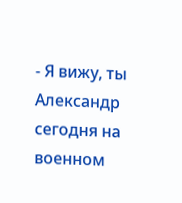- Я вижу, ты Александр сегодня на военном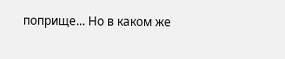поприще... Но в каком же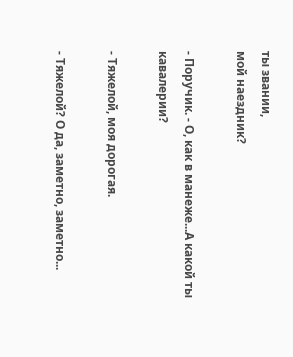ты звании,
мой наездник?

- Поручик. - О, как в манеже...А какой ты кавалерии?

- Тяжелой, моя дорогая.

- Тяжелой? О да, заметно, заметно...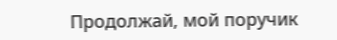Продолжай, мой поручик